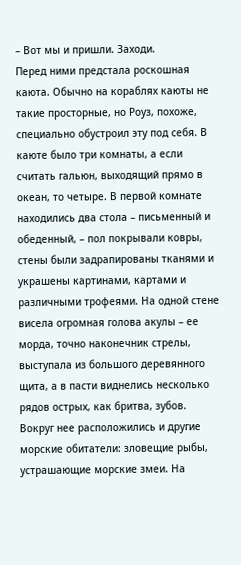– Вот мы и пришли. Заходи.
Перед ними предстала роскошная каюта. Обычно на кораблях каюты не такие просторные, но Роуз, похоже, специально обустроил эту под себя. В каюте было три комнаты, а если считать гальюн, выходящий прямо в океан, то четыре. В первой комнате находились два стола – письменный и обеденный, – пол покрывали ковры, стены были задрапированы тканями и украшены картинами, картами и различными трофеями. На одной стене висела огромная голова акулы – ее морда, точно наконечник стрелы, выступала из большого деревянного щита, а в пасти виднелись несколько рядов острых, как бритва, зубов. Вокруг нее расположились и другие морские обитатели: зловещие рыбы, устрашающие морские змеи. На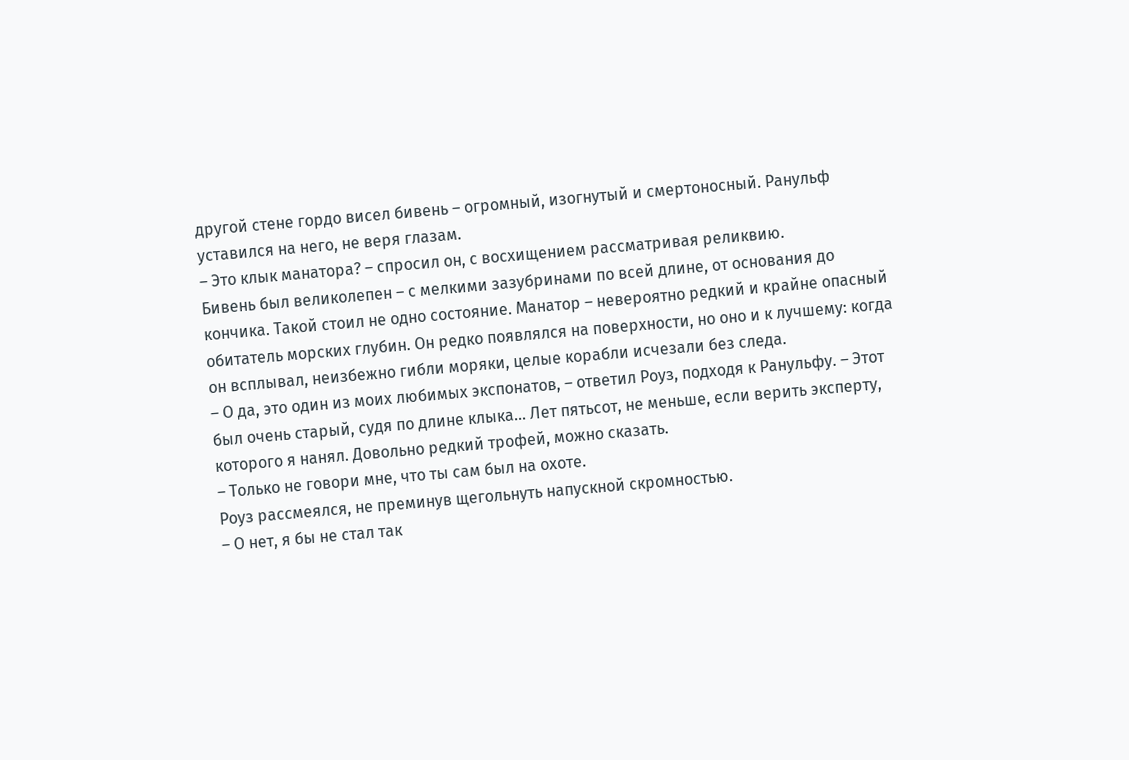другой стене гордо висел бивень – огромный, изогнутый и смертоносный. Ранульф уставился на него, не веря глазам.
– Это клык манатора? – спросил он, с восхищением рассматривая реликвию.
Бивень был великолепен – с мелкими зазубринами по всей длине, от основания до кончика. Такой стоил не одно состояние. Манатор – невероятно редкий и крайне опасный обитатель морских глубин. Он редко появлялся на поверхности, но оно и к лучшему: когда он всплывал, неизбежно гибли моряки, целые корабли исчезали без следа.
– О да, это один из моих любимых экспонатов, – ответил Роуз, подходя к Ранульфу. – Этот был очень старый, судя по длине клыка… Лет пятьсот, не меньше, если верить эксперту, которого я нанял. Довольно редкий трофей, можно сказать.
– Только не говори мне, что ты сам был на охоте.
Роуз рассмеялся, не преминув щегольнуть напускной скромностью.
– О нет, я бы не стал так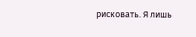рисковать. Я лишь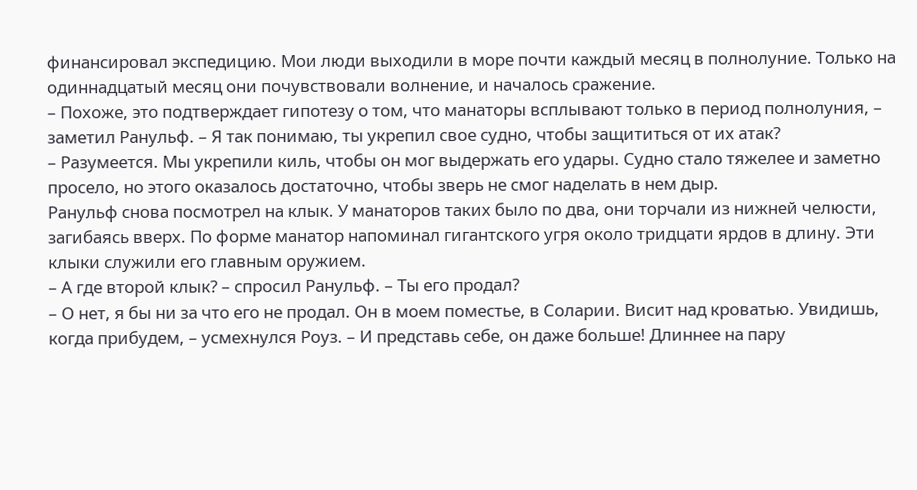финансировал экспедицию. Мои люди выходили в море почти каждый месяц в полнолуние. Только на одиннадцатый месяц они почувствовали волнение, и началось сражение.
– Похоже, это подтверждает гипотезу о том, что манаторы всплывают только в период полнолуния, – заметил Ранульф. – Я так понимаю, ты укрепил свое судно, чтобы защититься от их атак?
– Разумеется. Мы укрепили киль, чтобы он мог выдержать его удары. Судно стало тяжелее и заметно просело, но этого оказалось достаточно, чтобы зверь не смог наделать в нем дыр.
Ранульф снова посмотрел на клык. У манаторов таких было по два, они торчали из нижней челюсти, загибаясь вверх. По форме манатор напоминал гигантского угря около тридцати ярдов в длину. Эти клыки служили его главным оружием.
– А где второй клык? – спросил Ранульф. – Ты его продал?
– О нет, я бы ни за что его не продал. Он в моем поместье, в Соларии. Висит над кроватью. Увидишь, когда прибудем, – усмехнулся Роуз. – И представь себе, он даже больше! Длиннее на пару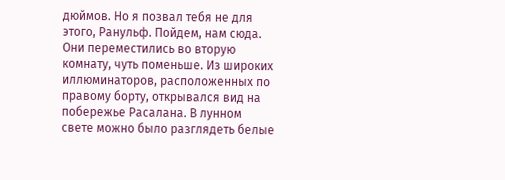дюймов. Но я позвал тебя не для этого, Ранульф. Пойдем, нам сюда.
Они переместились во вторую комнату, чуть поменьше. Из широких иллюминаторов, расположенных по правому борту, открывался вид на побережье Расалана. В лунном свете можно было разглядеть белые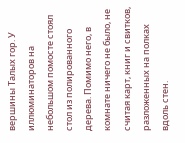вершины Талых гор. У иллюминаторов на небольшом помосте стоял стол из полированного дерева. Помимо него, в комнате ничего не было, не считая карт, книг и свитков, разложенных на полках вдоль стен.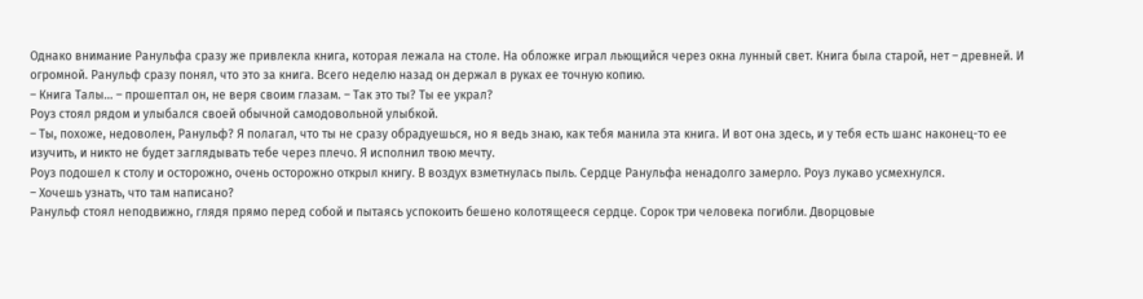Однако внимание Ранульфа сразу же привлекла книга, которая лежала на столе. На обложке играл льющийся через окна лунный свет. Книга была старой, нет – древней. И огромной. Ранульф сразу понял, что это за книга. Всего неделю назад он держал в руках ее точную копию.
– Книга Талы… – прошептал он, не веря своим глазам. – Так это ты? Ты ее украл?
Роуз стоял рядом и улыбался своей обычной самодовольной улыбкой.
– Ты, похоже, недоволен, Ранульф? Я полагал, что ты не сразу обрадуешься, но я ведь знаю, как тебя манила эта книга. И вот она здесь, и у тебя есть шанс наконец-то ее изучить, и никто не будет заглядывать тебе через плечо. Я исполнил твою мечту.
Роуз подошел к столу и осторожно, очень осторожно открыл книгу. В воздух взметнулась пыль. Сердце Ранульфа ненадолго замерло. Роуз лукаво усмехнулся.
– Хочешь узнать, что там написано?
Ранульф стоял неподвижно, глядя прямо перед собой и пытаясь успокоить бешено колотящееся сердце. Сорок три человека погибли. Дворцовые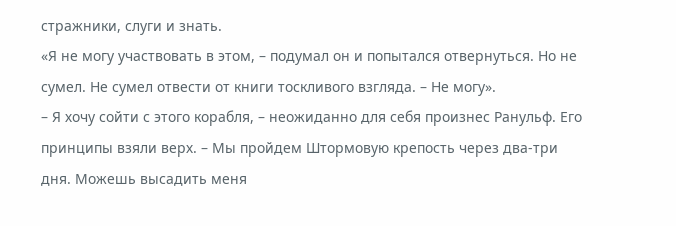стражники, слуги и знать.
«Я не могу участвовать в этом, – подумал он и попытался отвернуться. Но не сумел. Не сумел отвести от книги тоскливого взгляда. – Не могу».
– Я хочу сойти с этого корабля, – неожиданно для себя произнес Ранульф. Его принципы взяли верх. – Мы пройдем Штормовую крепость через два-три дня. Можешь высадить меня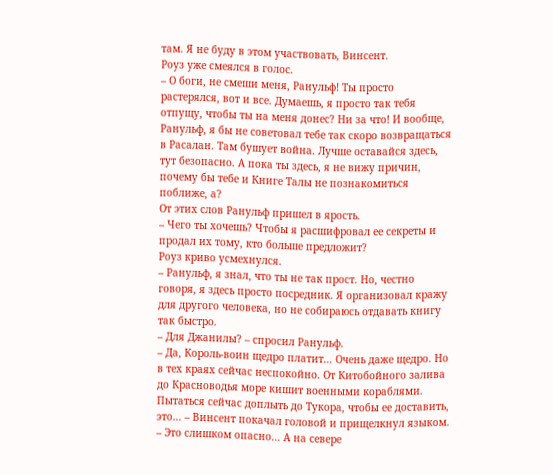там. Я не буду в этом участвовать, Винсент.
Роуз уже смеялся в голос.
– О боги, не смеши меня, Ранульф! Ты просто растерялся, вот и все. Думаешь, я просто так тебя отпущу, чтобы ты на меня донес? Ни за что! И вообще, Ранульф, я бы не советовал тебе так скоро возвращаться в Расалан. Там бушует война. Лучше оставайся здесь, тут безопасно. А пока ты здесь, я не вижу причин, почему бы тебе и Книге Талы не познакомиться поближе, а?
От этих слов Ранульф пришел в ярость.
– Чего ты хочешь? Чтобы я расшифровал ее секреты и продал их тому, кто больше предложит?
Роуз криво усмехнулся.
– Ранульф, я знал, что ты не так прост. Но, честно говоря, я здесь просто посредник. Я организовал кражу для другого человека, но не собираюсь отдавать книгу так быстро.
– Для Джанилы? – спросил Ранульф.
– Да, Король-воин щедро платит… Очень даже щедро. Но в тех краях сейчас неспокойно. От Китобойного залива до Красноводья море кишит военными кораблями. Пытаться сейчас доплыть до Тукора, чтобы ее доставить, это… – Винсент покачал головой и прищелкнул языком. – Это слишком опасно… А на севере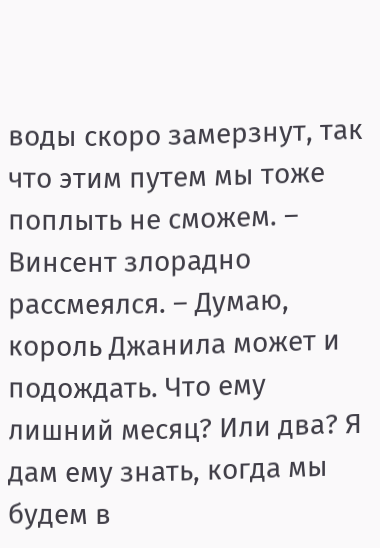воды скоро замерзнут, так что этим путем мы тоже поплыть не сможем. – Винсент злорадно рассмеялся. – Думаю, король Джанила может и подождать. Что ему лишний месяц? Или два? Я дам ему знать, когда мы будем в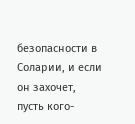безопасности в Соларии, и если он захочет, пусть кого-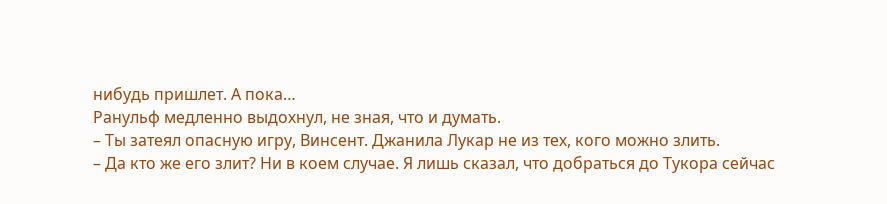нибудь пришлет. А пока…
Ранульф медленно выдохнул, не зная, что и думать.
– Ты затеял опасную игру, Винсент. Джанила Лукар не из тех, кого можно злить.
– Да кто же его злит? Ни в коем случае. Я лишь сказал, что добраться до Тукора сейчас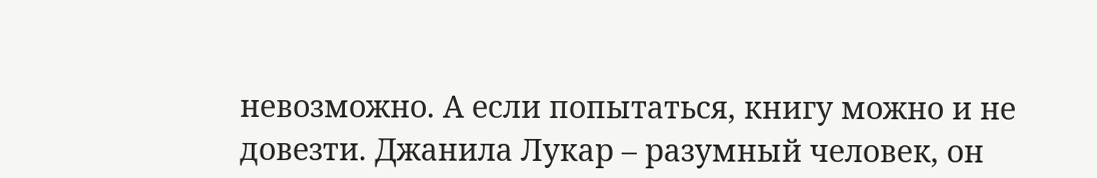невозможно. А если попытаться, книгу можно и не довезти. Джанила Лукар – разумный человек, он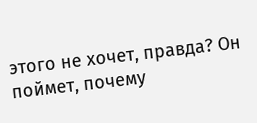этого не хочет, правда? Он поймет, почему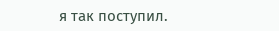я так поступил.